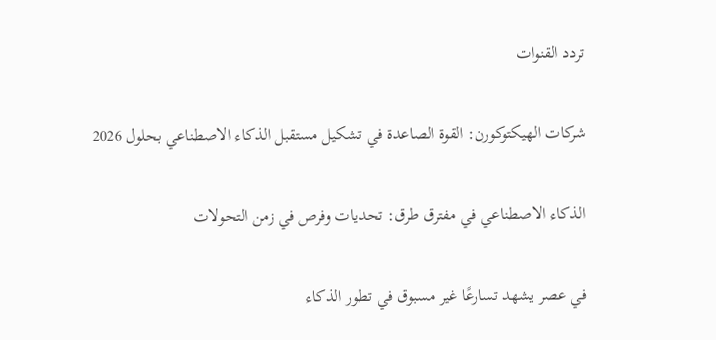تردد القنوات

شركات الهيكتوكورن: القوة الصاعدة في تشكيل مستقبل الذكاء الاصطناعي بحلول 2026

الذكاء الاصطناعي في مفترق طرق: تحديات وفرص في زمن التحولات

في عصر يشهد تسارعًا غير مسبوق في تطور الذكاء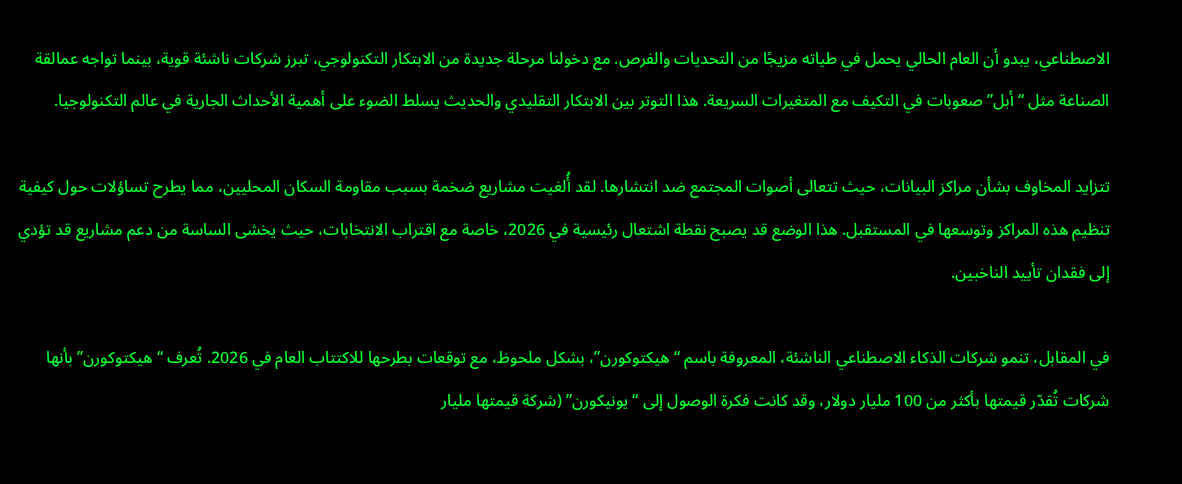الاصطناعي، يبدو أن العام الحالي يحمل في طياته مزيجًا من التحديات والفرص. مع دخولنا مرحلة جديدة من الابتكار التكنولوجي، تبرز شركات ناشئة قوية، بينما تواجه عمالقة الصناعة مثل “أبل” صعوبات في التكيف مع المتغيرات السريعة. هذا التوتر بين الابتكار التقليدي والحديث يسلط الضوء على أهمية الأحداث الجارية في عالم التكنولوجيا.

تتزايد المخاوف بشأن مراكز البيانات، حيث تتعالى أصوات المجتمع ضد انتشارها. لقد أُلغيت مشاريع ضخمة بسبب مقاومة السكان المحليين، مما يطرح تساؤلات حول كيفية تنظيم هذه المراكز وتوسعها في المستقبل. هذا الوضع قد يصبح نقطة اشتعال رئيسية في 2026، خاصة مع اقتراب الانتخابات، حيث يخشى الساسة من دعم مشاريع قد تؤدي إلى فقدان تأييد الناخبين.

في المقابل، تنمو شركات الذكاء الاصطناعي الناشئة، المعروفة باسم “هيكتوكورن”، بشكل ملحوظ، مع توقعات بطرحها للاكتتاب العام في 2026. تُعرف “هيكتوكورن” بأنها شركات تُقدّر قيمتها بأكثر من 100 مليار دولار، وقد كانت فكرة الوصول إلى “يونيكورن” (شركة قيمتها مليار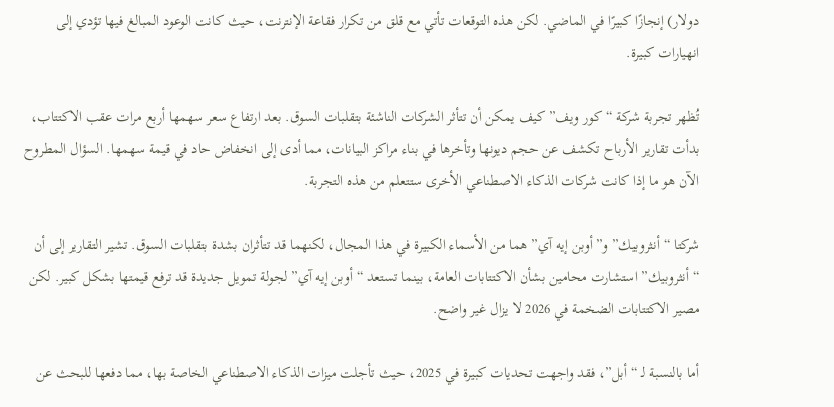دولار) إنجازًا كبيرًا في الماضي. لكن هذه التوقعات تأتي مع قلق من تكرار فقاعة الإنترنت، حيث كانت الوعود المبالغ فيها تؤدي إلى انهيارات كبيرة.

تُظهر تجربة شركة “كور ويف” كيف يمكن أن تتأثر الشركات الناشئة بتقلبات السوق. بعد ارتفاع سعر سهمها أربع مرات عقب الاكتتاب، بدأت تقارير الأرباح تكشف عن حجم ديونها وتأخرها في بناء مراكز البيانات، مما أدى إلى انخفاض حاد في قيمة سهمها. السؤال المطروح الآن هو ما إذا كانت شركات الذكاء الاصطناعي الأخرى ستتعلم من هذه التجربة.

شركتا “أنثروبيك” و”أوبن إيه آي” هما من الأسماء الكبيرة في هذا المجال، لكنهما قد تتأثران بشدة بتقلبات السوق. تشير التقارير إلى أن “أنثروبيك” استشارت محامين بشأن الاكتتابات العامة، بينما تستعد “أوبن إيه آي” لجولة تمويل جديدة قد ترفع قيمتها بشكل كبير. لكن مصير الاكتتابات الضخمة في 2026 لا يزال غير واضح.

أما بالنسبة لـ “أبل”، فقد واجهت تحديات كبيرة في 2025، حيث تأجلت ميزات الذكاء الاصطناعي الخاصة بها، مما دفعها للبحث عن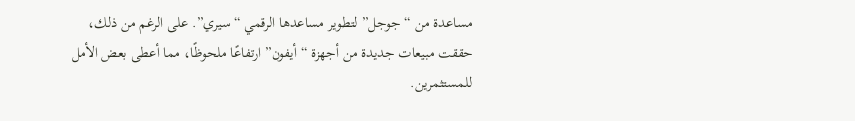مساعدة من “جوجل” لتطوير مساعدها الرقمي “سيري”. على الرغم من ذلك، حققت مبيعات جديدة من أجهزة “أيفون” ارتفاعًا ملحوظًا، مما أعطى بعض الأمل للمستثمرين.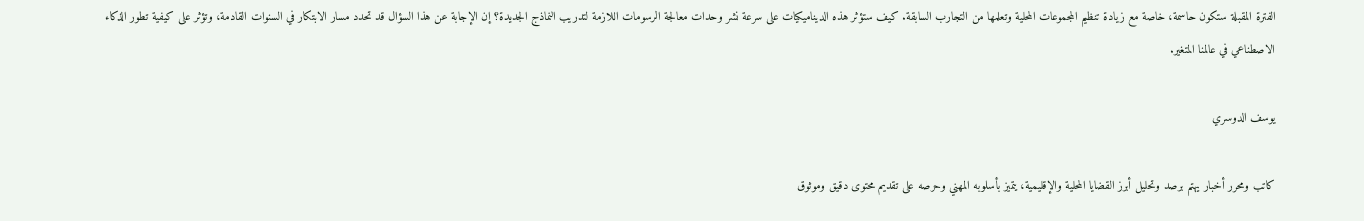الفترة المقبلة ستكون حاسمة، خاصة مع زيادة تنظيم المجموعات المحلية وتعلمها من التجارب السابقة. كيف ستؤثر هذه الديناميكيات على سرعة نشر وحدات معالجة الرسومات اللازمة لتدريب النماذج الجديدة؟ إن الإجابة عن هذا السؤال قد تحدد مسار الابتكار في السنوات القادمة، وتؤثر على كيفية تطور الذكاء الاصطناعي في عالمنا المتغير.

يوسف الدوسري

كاتب ومحرر أخبار يهتم برصد وتحليل أبرز القضايا المحلية والإقليمية، يتميز بأسلوبه المهني وحرصه على تقديم محتوى دقيق وموثوق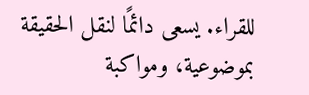للقراء. يسعى دائمًا لنقل الحقيقة بموضوعية، ومواكبة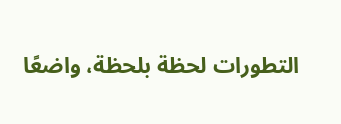التطورات لحظة بلحظة، واضعًا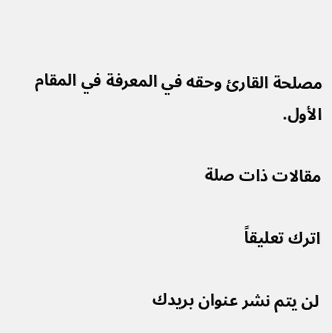مصلحة القارئ وحقه في المعرفة في المقام الأول.

مقالات ذات صلة

اترك تعليقاً

لن يتم نشر عنوان بريدك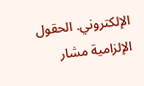الإلكتروني. الحقول الإلزامية مشار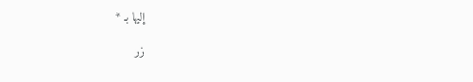إليها بـ *

زر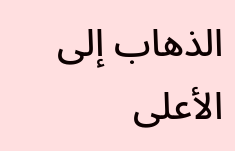الذهاب إلى الأعلى